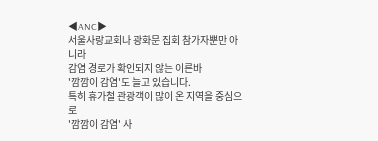◀ANC▶
서울사랑교회나 광화문 집회 참가자뿐만 아니라
감염 경로가 확인되지 않는 이른바
'깜깜이 감염'도 늘고 있습니다.
특히 휴가철 관광객이 많이 온 지역을 중심으로
'깜깜이 감염' 사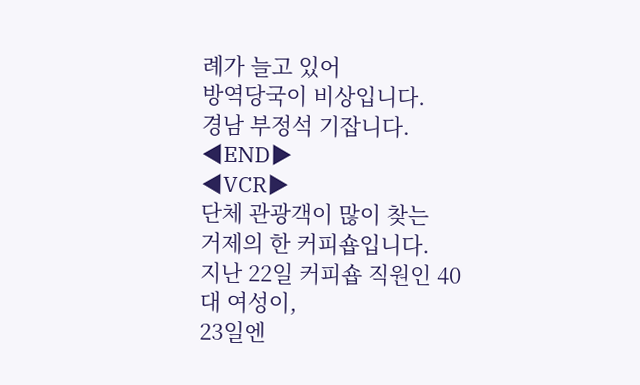례가 늘고 있어
방역당국이 비상입니다.
경남 부정석 기잡니다.
◀END▶
◀VCR▶
단체 관광객이 많이 찾는
거제의 한 커피숍입니다.
지난 22일 커피숍 직원인 40대 여성이,
23일엔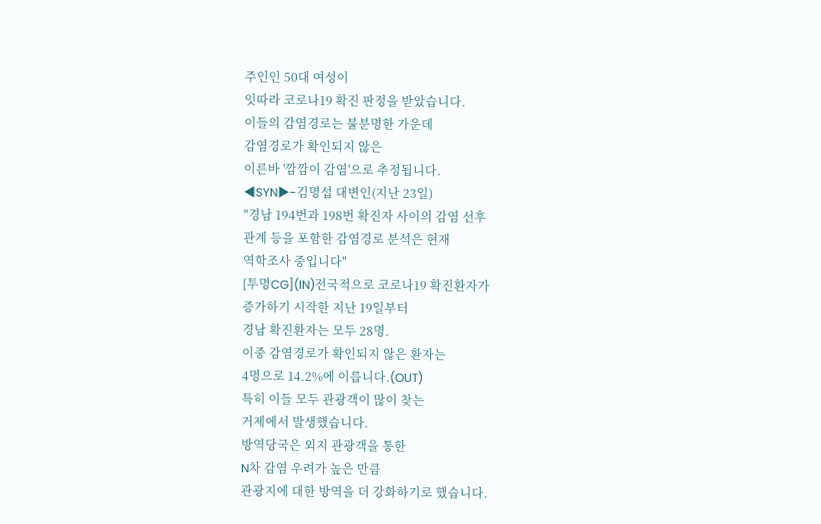주인인 50대 여성이
잇따라 코로나19 확진 판정을 받았습니다.
이들의 감염경로는 불분명한 가운데
감염경로가 확인되지 않은
이른바 '깜깜이 감염'으로 추정됩니다.
◀SYN▶-김명섭 대변인(지난 23일)
"경남 194번과 198번 확진자 사이의 감염 선후
관계 등을 포함한 감염경로 분석은 현재
역학조사 중입니다"
[투명CG](IN)전국적으로 코로나19 확진환자가
증가하기 시작한 지난 19일부터
경남 확진환자는 모두 28명.
이중 감염경로가 확인되지 않은 환자는
4명으로 14.2%에 이릅니다.(OUT)
특히 이들 모두 관광객이 많이 찾는
거제에서 발생했습니다.
방역당국은 외지 관광객을 통한
N차 감염 우려가 높은 만큼
관광지에 대한 방역을 더 강화하기로 했습니다.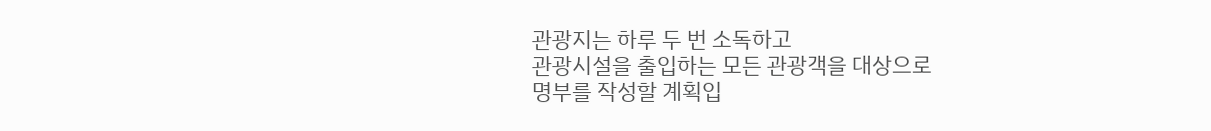관광지는 하루 두 번 소독하고
관광시설을 출입하는 모든 관광객을 대상으로
명부를 작성할 계획입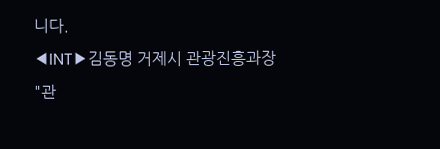니다.
◀INT▶김동명 거제시 관광진흥과장
"관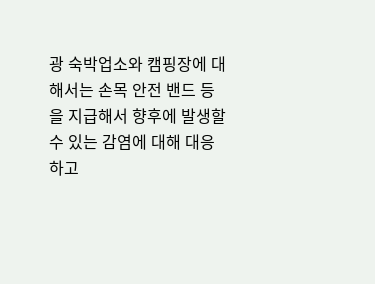광 숙박업소와 캠핑장에 대해서는 손목 안전 밴드 등을 지급해서 향후에 발생할 수 있는 감염에 대해 대응하고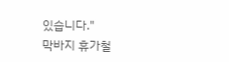있습니다."
막바지 휴가철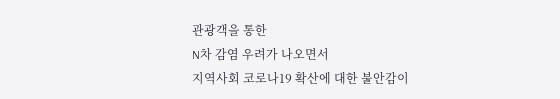관광객을 통한
N차 감염 우려가 나오면서
지역사회 코로나19 확산에 대한 불안감이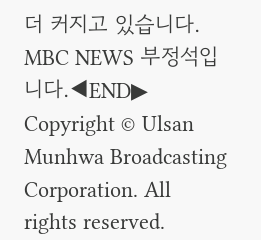더 커지고 있습니다.
MBC NEWS 부정석입니다.◀END▶
Copyright © Ulsan Munhwa Broadcasting Corporation. All rights reserved.